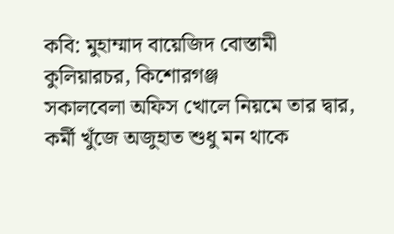কবি: মুহাম্মাদ বায়েজিদ বোস্তামী
কুলিয়ারচর, কিশোরগঞ্জ
সকালবেলা অফিস খোলে নিয়মে তার দ্বার,
কর্মী খুঁজে অজুহাত শুধু মন থাকে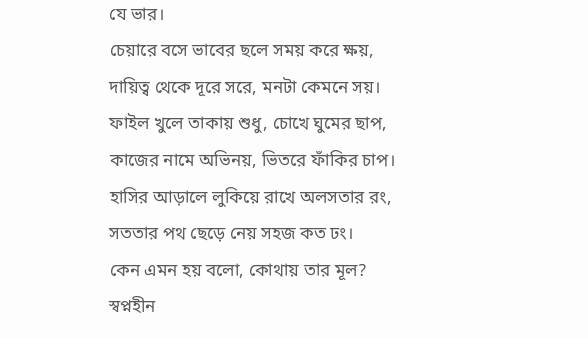যে ভার।
চেয়ারে বসে ভাবের ছলে সময় করে ক্ষয়,
দায়িত্ব থেকে দূরে সরে, মনটা কেমনে সয়।
ফাইল খুলে তাকায় শুধু, চোখে ঘুমের ছাপ,
কাজের নামে অভিনয়, ভিতরে ফাঁকির চাপ।
হাসির আড়ালে লুকিয়ে রাখে অলসতার রং,
সততার পথ ছেড়ে নেয় সহজ কত ঢং।
কেন এমন হয় বলো, কোথায় তার মূল?
স্বপ্নহীন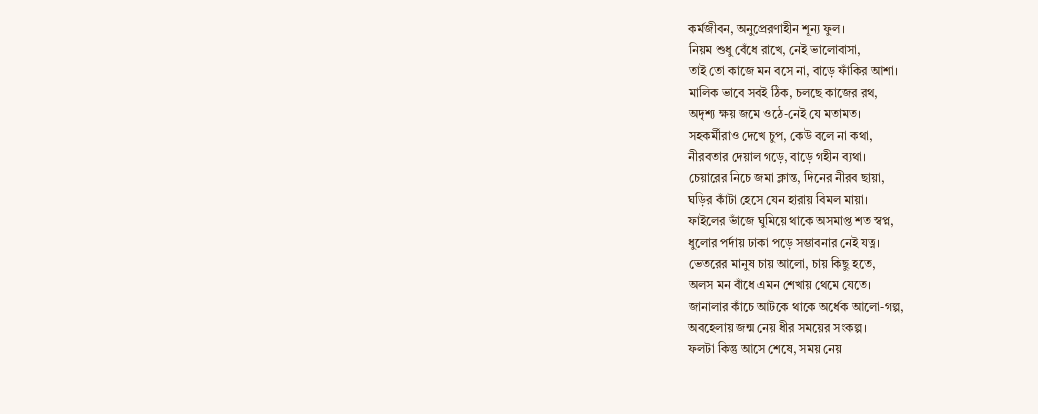কর্মজীবন, অনুপ্রেরণাহীন শূন্য ফুল।
নিয়ম শুধু বেঁধে রাখে, নেই ভালোবাসা,
তাই তো কাজে মন বসে না, বাড়ে ফাঁকির আশা।
মালিক ভাবে সবই ঠিক, চলছে কাজের রথ,
অদৃশ্য ক্ষয় জমে ওঠে-নেই যে মতামত।
সহকর্মীরাও দেখে চুপ, কেউ বলে না কথা,
নীরবতার দেয়াল গড়ে, বাড়ে গহীন ব্যথা।
চেয়ারের নিচে জমা ক্লান্ত, দিনের নীরব ছায়া,
ঘড়ির কাঁটা হেসে যেন হারায় বিমল মায়া।
ফাইলের ভাঁজে ঘুমিয়ে থাকে অসমাপ্ত শত স্বপ্ন,
ধুলোর পর্দায় ঢাকা পড়ে সম্ভাবনার নেই যত্ন।
ভেতরের মানুষ চায় আলো, চায় কিছু হতে,
অলস মন বাঁধে এমন শেখায় থেমে যেতে।
জানালার কাঁচে আটকে থাকে অর্ধেক আলো-গল্প,
অবহেলায় জন্ম নেয় ধীর সময়ের সংকল্প।
ফলটা কিন্তু আসে শেষে, সময় নেয়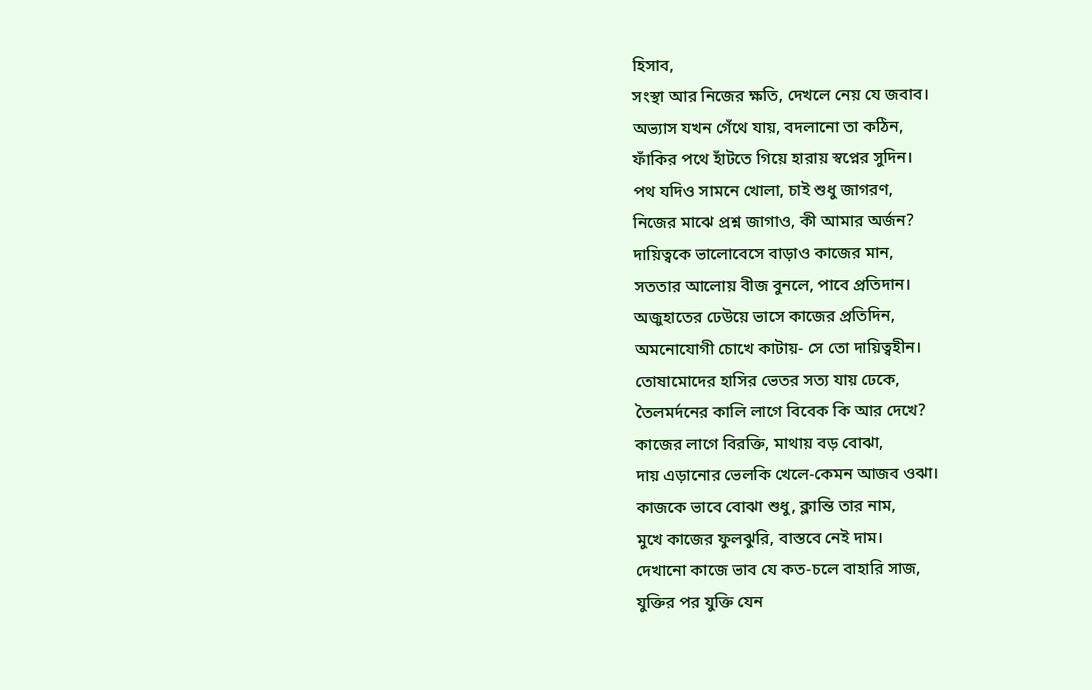হিসাব,
সংস্থা আর নিজের ক্ষতি, দেখলে নেয় যে জবাব।
অভ্যাস যখন গেঁথে যায়, বদলানো তা কঠিন,
ফাঁকির পথে হাঁটতে গিয়ে হারায় স্বপ্নের সুদিন।
পথ যদিও সামনে খোলা, চাই শুধু জাগরণ,
নিজের মাঝে প্রশ্ন জাগাও, কী আমার অর্জন?
দায়িত্বকে ভালোবেসে বাড়াও কাজের মান,
সততার আলোয় বীজ বুনলে, পাবে প্রতিদান।
অজুহাতের ঢেউয়ে ভাসে কাজের প্রতিদিন,
অমনোযোগী চোখে কাটায়- সে তো দায়িত্বহীন।
তোষামোদের হাসির ভেতর সত্য যায় ঢেকে,
তৈলমর্দনের কালি লাগে বিবেক কি আর দেখে?
কাজের লাগে বিরক্তি, মাথায় বড় বোঝা,
দায় এড়ানোর ভেলকি খেলে-কেমন আজব ওঝা।
কাজকে ভাবে বোঝা শুধু, ক্লান্তি তার নাম,
মুখে কাজের ফুলঝুরি, বাস্তবে নেই দাম।
দেখানো কাজে ভাব যে কত-চলে বাহারি সাজ,
যুক্তির পর যুক্তি যেন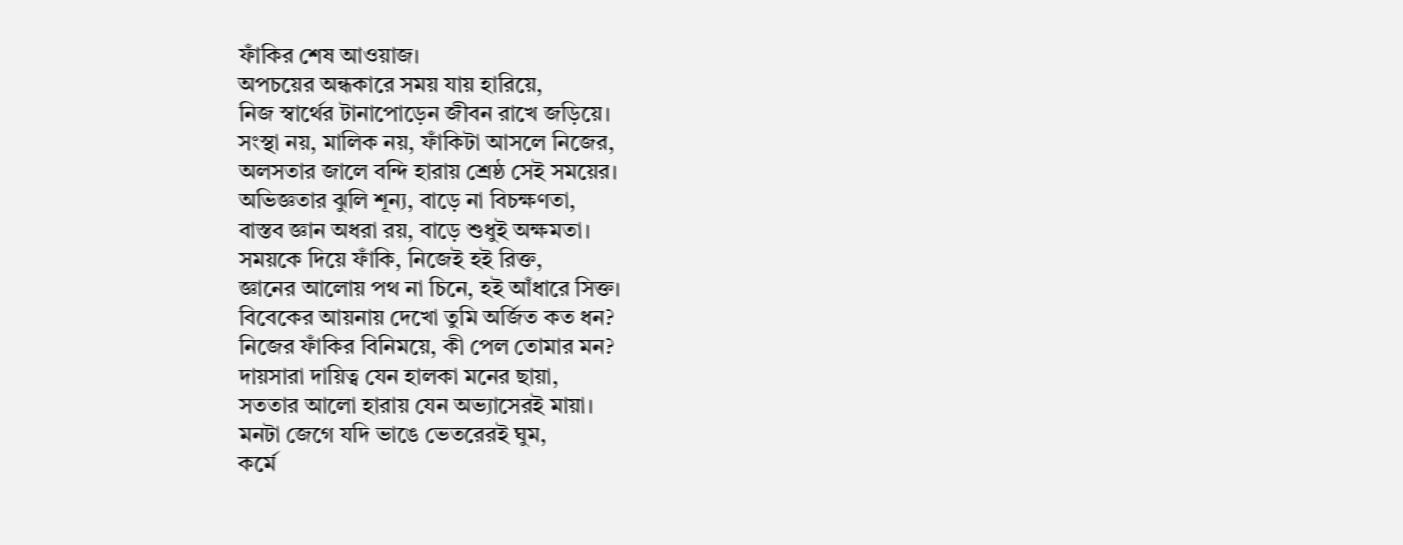ফাঁকির শেষ আওয়াজ।
অপচয়ের অন্ধকারে সময় যায় হারিয়ে,
নিজ স্বার্থের টানাপোড়েন জীবন রাখে জড়িয়ে।
সংস্থা নয়, মালিক নয়, ফাঁকিটা আসলে নিজের,
অলসতার জালে বন্দি হারায় শ্রেষ্ঠ সেই সময়ের।
অভিজ্ঞতার ঝুলি শূন্য, বাড়ে না বিচক্ষণতা,
বাস্তব জ্ঞান অধরা রয়, বাড়ে শুধুই অক্ষমতা।
সময়কে দিয়ে ফাঁকি, নিজেই হই রিক্ত,
জ্ঞানের আলোয় পথ না চিনে, হই আঁধারে সিক্ত।
বিবেকের আয়নায় দেখো তুমি অর্জিত কত ধন?
নিজের ফাঁকির বিনিময়ে, কী পেল তোমার মন?
দায়সারা দায়িত্ব যেন হালকা মনের ছায়া,
সততার আলো হারায় যেন অভ্যাসেরই মায়া।
মনটা জেগে যদি ভাঙে ভেতরেরই ঘুম,
কর্মে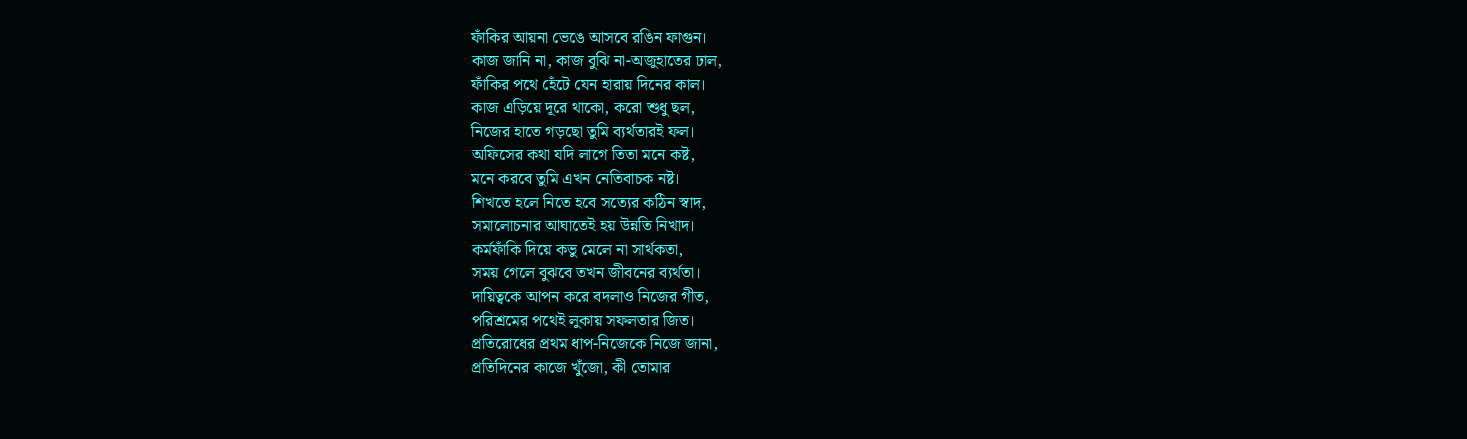ফাঁকির আয়না ভেঙে আসবে রঙিন ফাগুন।
কাজ জানি না, কাজ বুঝি না-অজুহাতের ঢাল,
ফাঁকির পথে হেঁটে যেন হারায় দিনের কাল।
কাজ এড়িয়ে দূরে থাকো, করো শুধু ছল,
নিজের হাতে গড়ছো তুমি ব্যর্থতারই ফল।
অফিসের কথা যদি লাগে তিতা মনে কষ্ট,
মনে করবে তুমি এখন নেতিবাচক নষ্ট।
শিখতে হলে নিতে হবে সত্যের কঠিন স্বাদ,
সমালোচনার আঘাতেই হয় উন্নতি নিখাদ।
কর্মফাঁকি দিয়ে কভু মেলে না সার্থকতা,
সময় গেলে বুঝবে তখন জীবনের ব্যর্থতা।
দায়িত্বকে আপন করে বদলাও নিজের গীত,
পরিশ্রমের পথেই লুকায় সফলতার জিত।
প্রতিরোধের প্রথম ধাপ-নিজেকে নিজে জানা,
প্রতিদিনের কাজে খুঁজো, কী তোমার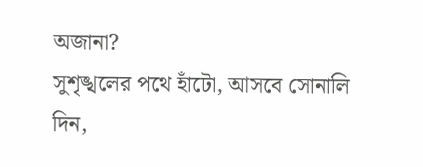অজানা?
সুশৃঙ্খলের পথে হাঁটো, আসবে সোনালি দিন,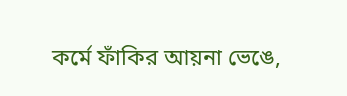কর্মে ফাঁকির আয়না ভেঙে,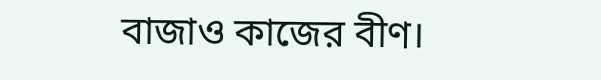বাজাও কাজের বীণ।